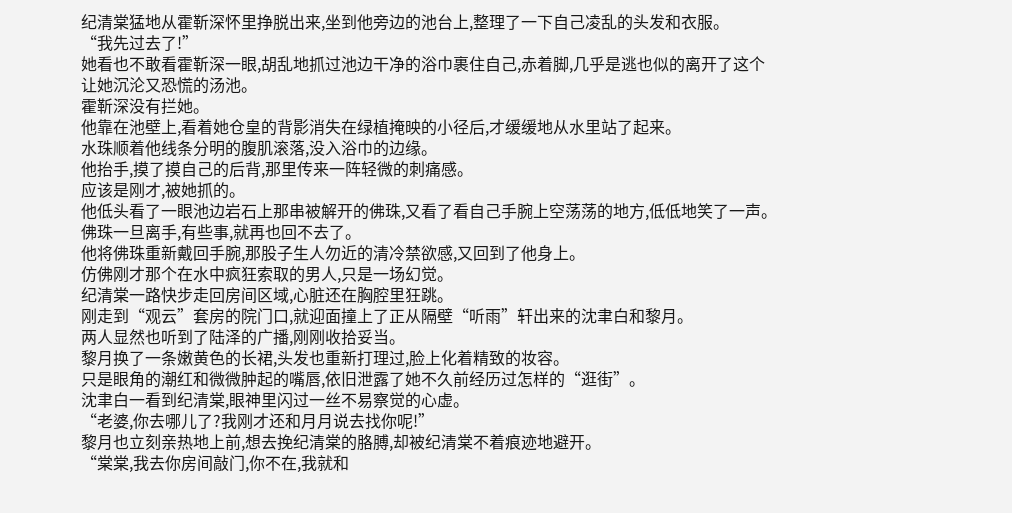纪清棠猛地从霍靳深怀里挣脱出来,坐到他旁边的池台上,整理了一下自己凌乱的头发和衣服。
“我先过去了!”
她看也不敢看霍靳深一眼,胡乱地抓过池边干净的浴巾裹住自己,赤着脚,几乎是逃也似的离开了这个让她沉沦又恐慌的汤池。
霍靳深没有拦她。
他靠在池壁上,看着她仓皇的背影消失在绿植掩映的小径后,才缓缓地从水里站了起来。
水珠顺着他线条分明的腹肌滚落,没入浴巾的边缘。
他抬手,摸了摸自己的后背,那里传来一阵轻微的刺痛感。
应该是刚才,被她抓的。
他低头看了一眼池边岩石上那串被解开的佛珠,又看了看自己手腕上空荡荡的地方,低低地笑了一声。
佛珠一旦离手,有些事,就再也回不去了。
他将佛珠重新戴回手腕,那股子生人勿近的清冷禁欲感,又回到了他身上。
仿佛刚才那个在水中疯狂索取的男人,只是一场幻觉。
纪清棠一路快步走回房间区域,心脏还在胸腔里狂跳。
刚走到“观云”套房的院门口,就迎面撞上了正从隔壁“听雨”轩出来的沈聿白和黎月。
两人显然也听到了陆泽的广播,刚刚收拾妥当。
黎月换了一条嫩黄色的长裙,头发也重新打理过,脸上化着精致的妆容。
只是眼角的潮红和微微肿起的嘴唇,依旧泄露了她不久前经历过怎样的“逛街”。
沈聿白一看到纪清棠,眼神里闪过一丝不易察觉的心虚。
“老婆,你去哪儿了?我刚才还和月月说去找你呢!”
黎月也立刻亲热地上前,想去挽纪清棠的胳膊,却被纪清棠不着痕迹地避开。
“棠棠,我去你房间敲门,你不在,我就和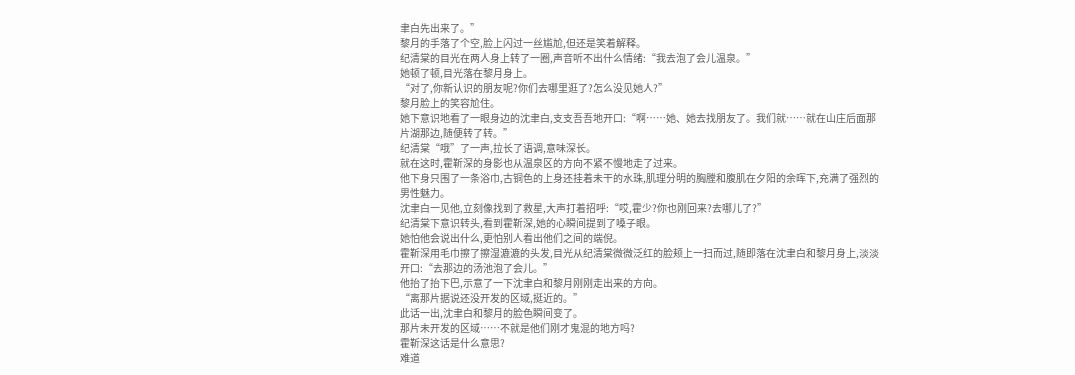聿白先出来了。”
黎月的手落了个空,脸上闪过一丝尴尬,但还是笑着解释。
纪清棠的目光在两人身上转了一圈,声音听不出什么情绪:“我去泡了会儿温泉。”
她顿了顿,目光落在黎月身上。
“对了,你新认识的朋友呢?你们去哪里逛了?怎么没见她人?”
黎月脸上的笑容尬住。
她下意识地看了一眼身边的沈聿白,支支吾吾地开口:“啊……她、她去找朋友了。我们就……就在山庄后面那片湖那边,随便转了转。”
纪清棠“哦”了一声,拉长了语调,意味深长。
就在这时,霍靳深的身影也从温泉区的方向不紧不慢地走了过来。
他下身只围了一条浴巾,古铜色的上身还挂着未干的水珠,肌理分明的胸膛和腹肌在夕阳的余晖下,充满了强烈的男性魅力。
沈聿白一见他,立刻像找到了救星,大声打着招呼:“哎,霍少?你也刚回来?去哪儿了?”
纪清棠下意识转头,看到霍靳深,她的心瞬间提到了嗓子眼。
她怕他会说出什么,更怕别人看出他们之间的端倪。
霍靳深用毛巾擦了擦湿漉漉的头发,目光从纪清棠微微泛红的脸颊上一扫而过,随即落在沈聿白和黎月身上,淡淡开口:“去那边的汤池泡了会儿。”
他抬了抬下巴,示意了一下沈聿白和黎月刚刚走出来的方向。
“离那片据说还没开发的区域,挺近的。”
此话一出,沈聿白和黎月的脸色瞬间变了。
那片未开发的区域……不就是他们刚才鬼混的地方吗?
霍靳深这话是什么意思?
难道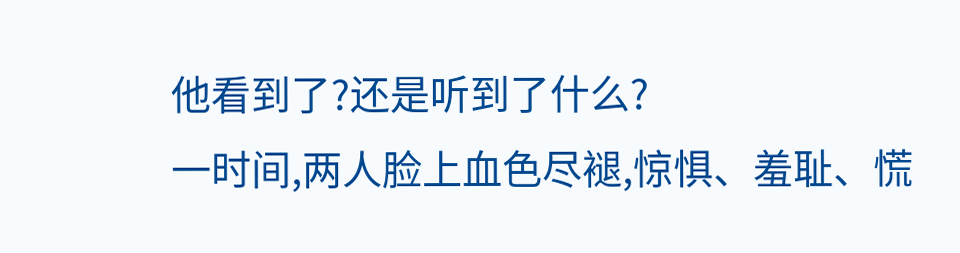他看到了?还是听到了什么?
一时间,两人脸上血色尽褪,惊惧、羞耻、慌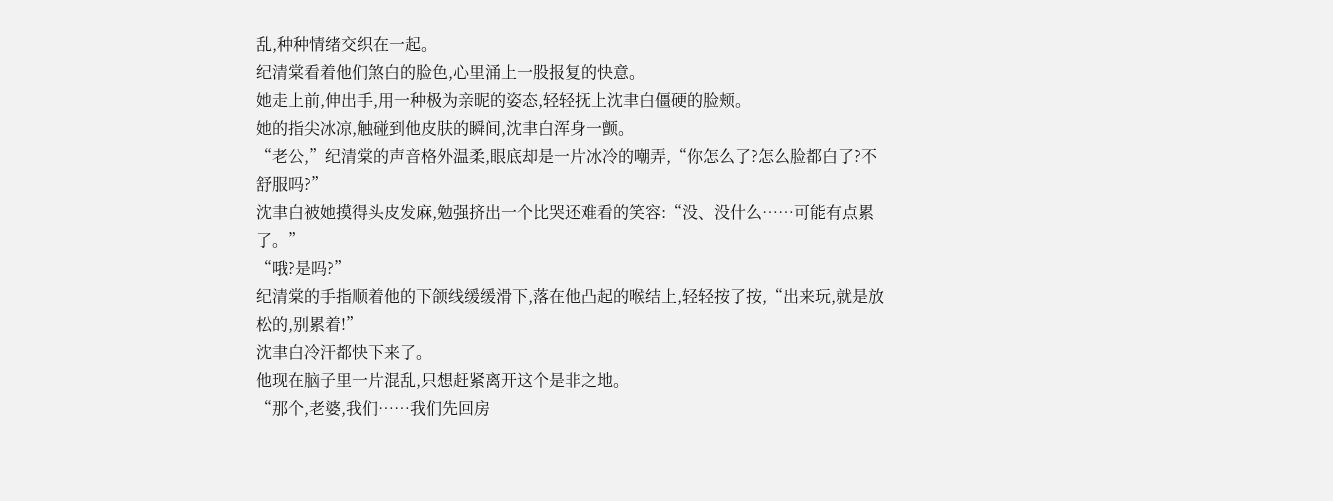乱,种种情绪交织在一起。
纪清棠看着他们煞白的脸色,心里涌上一股报复的快意。
她走上前,伸出手,用一种极为亲昵的姿态,轻轻抚上沈聿白僵硬的脸颊。
她的指尖冰凉,触碰到他皮肤的瞬间,沈聿白浑身一颤。
“老公,”纪清棠的声音格外温柔,眼底却是一片冰冷的嘲弄,“你怎么了?怎么脸都白了?不舒服吗?”
沈聿白被她摸得头皮发麻,勉强挤出一个比哭还难看的笑容:“没、没什么……可能有点累了。”
“哦?是吗?”
纪清棠的手指顺着他的下颌线缓缓滑下,落在他凸起的喉结上,轻轻按了按,“出来玩,就是放松的,别累着!”
沈聿白冷汗都快下来了。
他现在脑子里一片混乱,只想赶紧离开这个是非之地。
“那个,老婆,我们……我们先回房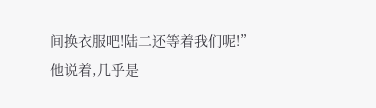间换衣服吧!陆二还等着我们呢!”
他说着,几乎是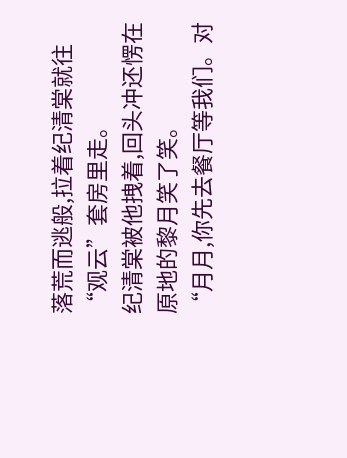落荒而逃般,拉着纪清棠就往“观云”套房里走。
纪清棠被他拽着,回头冲还愣在原地的黎月笑了笑。
“月月,你先去餐厅等我们。对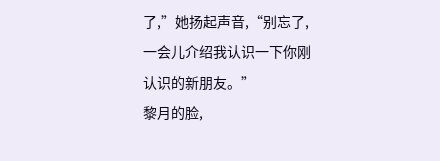了,”她扬起声音,“别忘了,一会儿介绍我认识一下你刚认识的新朋友。”
黎月的脸,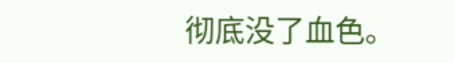彻底没了血色。